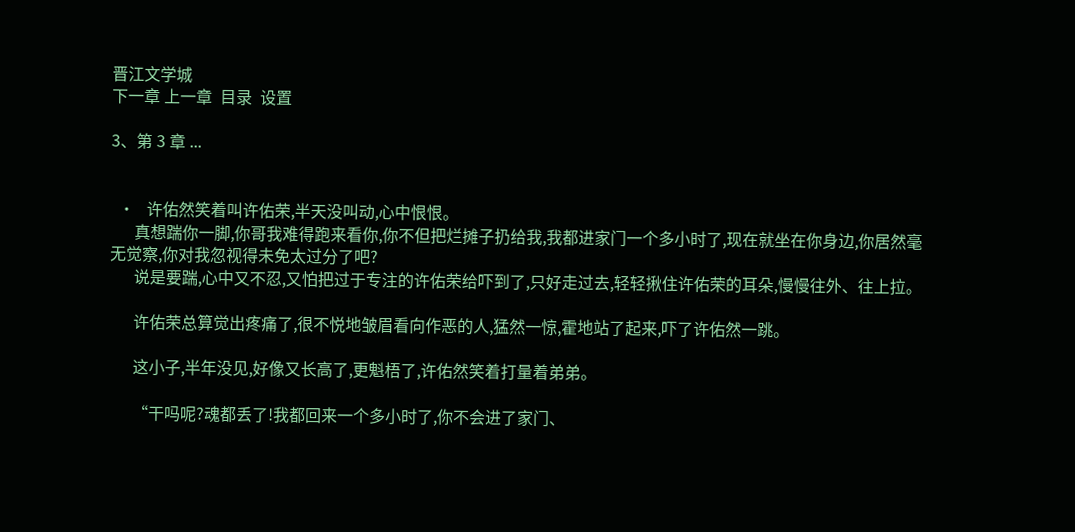晋江文学城
下一章 上一章  目录  设置

3、第 3 章 ...


  •   许佑然笑着叫许佑荣,半天没叫动,心中恨恨。
      真想踹你一脚,你哥我难得跑来看你,你不但把烂摊子扔给我,我都进家门一个多小时了,现在就坐在你身边,你居然毫无觉察,你对我忽视得未免太过分了吧?
      说是要踹,心中又不忍,又怕把过于专注的许佑荣给吓到了,只好走过去,轻轻揪住许佑荣的耳朵,慢慢往外、往上拉。

      许佑荣总算觉出疼痛了,很不悦地皱眉看向作恶的人,猛然一惊,霍地站了起来,吓了许佑然一跳。

      这小子,半年没见,好像又长高了,更魁梧了,许佑然笑着打量着弟弟。

      “干吗呢?魂都丢了!我都回来一个多小时了,你不会进了家门、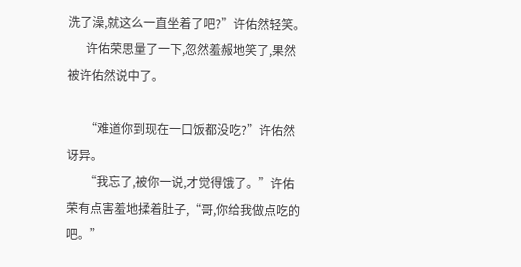洗了澡,就这么一直坐着了吧?”许佑然轻笑。
      许佑荣思量了一下,忽然羞赧地笑了,果然被许佑然说中了。

      “难道你到现在一口饭都没吃?”许佑然讶异。
      “我忘了,被你一说,才觉得饿了。”许佑荣有点害羞地揉着肚子,“哥,你给我做点吃的吧。”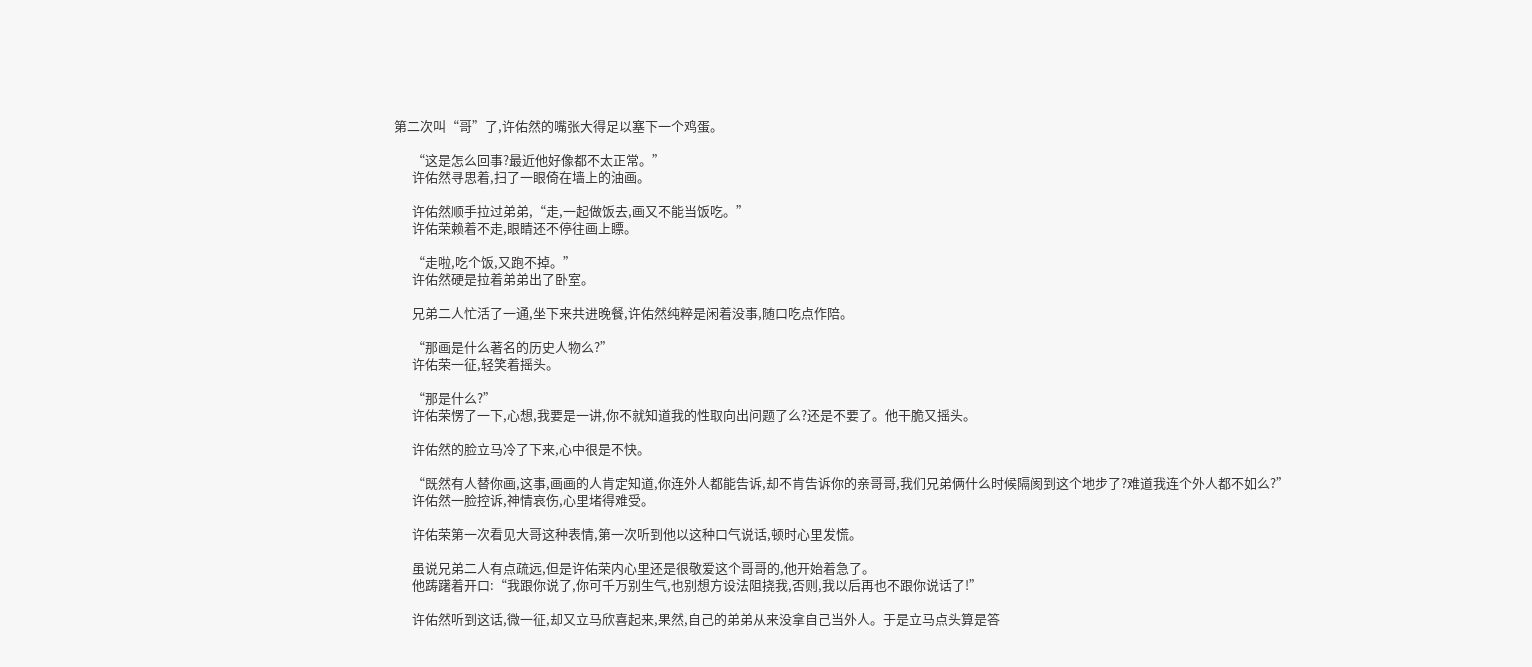第二次叫“哥”了,许佑然的嘴张大得足以塞下一个鸡蛋。

      “这是怎么回事?最近他好像都不太正常。”
      许佑然寻思着,扫了一眼倚在墙上的油画。

      许佑然顺手拉过弟弟,“走,一起做饭去,画又不能当饭吃。”
      许佑荣赖着不走,眼睛还不停往画上瞟。

      “走啦,吃个饭,又跑不掉。”
      许佑然硬是拉着弟弟出了卧室。

      兄弟二人忙活了一通,坐下来共进晚餐,许佑然纯粹是闲着没事,随口吃点作陪。

      “那画是什么著名的历史人物么?”
      许佑荣一征,轻笑着摇头。

      “那是什么?”
      许佑荣愣了一下,心想,我要是一讲,你不就知道我的性取向出问题了么?还是不要了。他干脆又摇头。

      许佑然的脸立马冷了下来,心中很是不快。

      “既然有人替你画,这事,画画的人肯定知道,你连外人都能告诉,却不肯告诉你的亲哥哥,我们兄弟俩什么时候隔阂到这个地步了?难道我连个外人都不如么?”
      许佑然一脸控诉,神情哀伤,心里堵得难受。

      许佑荣第一次看见大哥这种表情,第一次听到他以这种口气说话,顿时心里发慌。

      虽说兄弟二人有点疏远,但是许佑荣内心里还是很敬爱这个哥哥的,他开始着急了。
      他踌躇着开口:“我跟你说了,你可千万别生气,也别想方设法阻挠我,否则,我以后再也不跟你说话了!”

      许佑然听到这话,微一征,却又立马欣喜起来,果然,自己的弟弟从来没拿自己当外人。于是立马点头算是答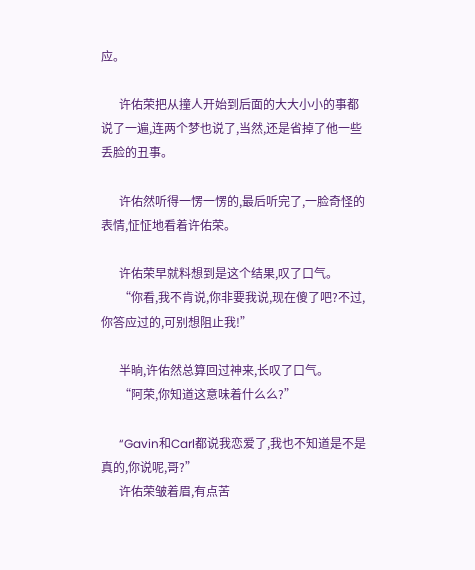应。

      许佑荣把从撞人开始到后面的大大小小的事都说了一遍,连两个梦也说了,当然,还是省掉了他一些丢脸的丑事。

      许佑然听得一愣一愣的,最后听完了,一脸奇怪的表情,怔怔地看着许佑荣。

      许佑荣早就料想到是这个结果,叹了口气。
      “你看,我不肯说,你非要我说,现在傻了吧?不过,你答应过的,可别想阻止我!”

      半晌,许佑然总算回过神来,长叹了口气。
      “阿荣,你知道这意味着什么么?”

      “Gavin和Carl都说我恋爱了,我也不知道是不是真的,你说呢,哥?”
      许佑荣皱着眉,有点苦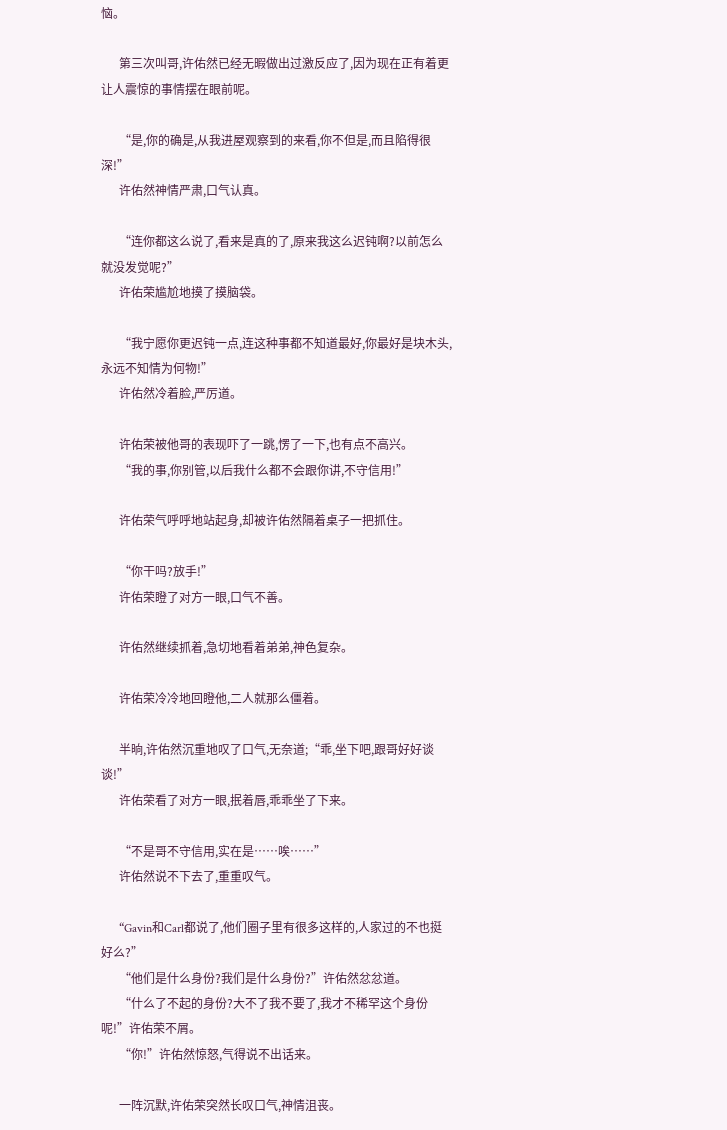恼。

      第三次叫哥,许佑然已经无暇做出过激反应了,因为现在正有着更让人震惊的事情摆在眼前呢。

      “是,你的确是,从我进屋观察到的来看,你不但是,而且陷得很深!”
      许佑然神情严肃,口气认真。

      “连你都这么说了,看来是真的了,原来我这么迟钝啊?以前怎么就没发觉呢?”
      许佑荣尴尬地摸了摸脑袋。

      “我宁愿你更迟钝一点,连这种事都不知道最好,你最好是块木头,永远不知情为何物!”
      许佑然冷着脸,严厉道。

      许佑荣被他哥的表现吓了一跳,愣了一下,也有点不高兴。
      “我的事,你别管,以后我什么都不会跟你讲,不守信用!”

      许佑荣气呼呼地站起身,却被许佑然隔着桌子一把抓住。

      “你干吗?放手!”
      许佑荣瞪了对方一眼,口气不善。

      许佑然继续抓着,急切地看着弟弟,神色复杂。

      许佑荣冷冷地回瞪他,二人就那么僵着。

      半晌,许佑然沉重地叹了口气,无奈道;“乖,坐下吧,跟哥好好谈谈!”
      许佑荣看了对方一眼,抿着唇,乖乖坐了下来。

      “不是哥不守信用,实在是……唉……”
      许佑然说不下去了,重重叹气。

      “Gavin和Carl都说了,他们圈子里有很多这样的,人家过的不也挺好么?”
      “他们是什么身份?我们是什么身份?”许佑然忿忿道。
      “什么了不起的身份?大不了我不要了,我才不稀罕这个身份呢!”许佑荣不屑。
      “你!”许佑然惊怒,气得说不出话来。

      一阵沉默,许佑荣突然长叹口气,神情沮丧。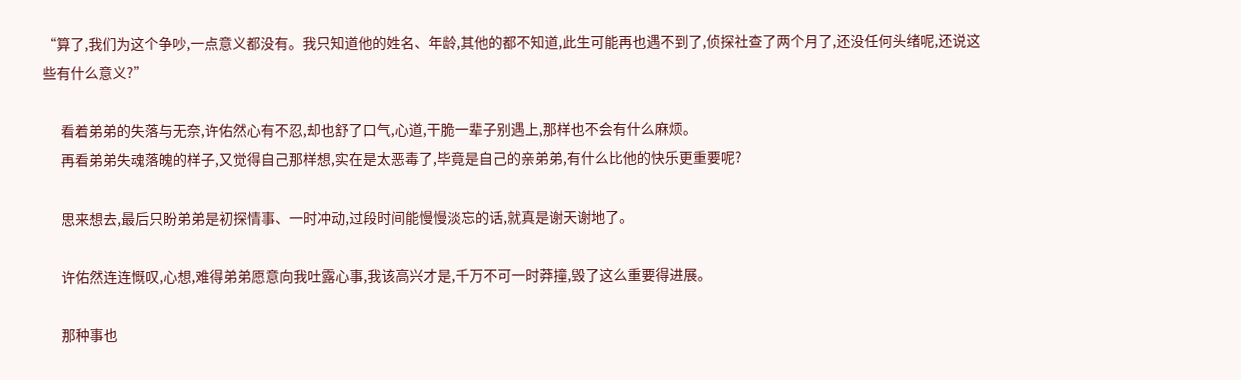“算了,我们为这个争吵,一点意义都没有。我只知道他的姓名、年龄,其他的都不知道,此生可能再也遇不到了,侦探社查了两个月了,还没任何头绪呢,还说这些有什么意义?”

      看着弟弟的失落与无奈,许佑然心有不忍,却也舒了口气,心道,干脆一辈子别遇上,那样也不会有什么麻烦。
      再看弟弟失魂落魄的样子,又觉得自己那样想,实在是太恶毒了,毕竟是自己的亲弟弟,有什么比他的快乐更重要呢?

      思来想去,最后只盼弟弟是初探情事、一时冲动,过段时间能慢慢淡忘的话,就真是谢天谢地了。

      许佑然连连慨叹,心想,难得弟弟愿意向我吐露心事,我该高兴才是,千万不可一时莽撞,毁了这么重要得进展。

      那种事也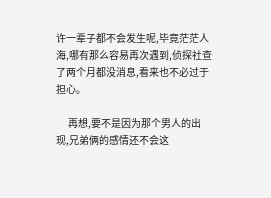许一辈子都不会发生呢,毕竟茫茫人海,哪有那么容易再次遇到,侦探社查了两个月都没消息,看来也不必过于担心。

      再想,要不是因为那个男人的出现,兄弟俩的感情还不会这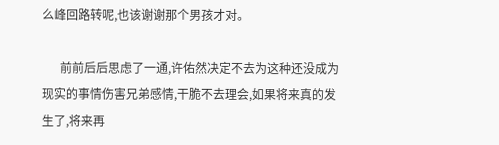么峰回路转呢,也该谢谢那个男孩才对。

      前前后后思虑了一通,许佑然决定不去为这种还没成为现实的事情伤害兄弟感情,干脆不去理会,如果将来真的发生了,将来再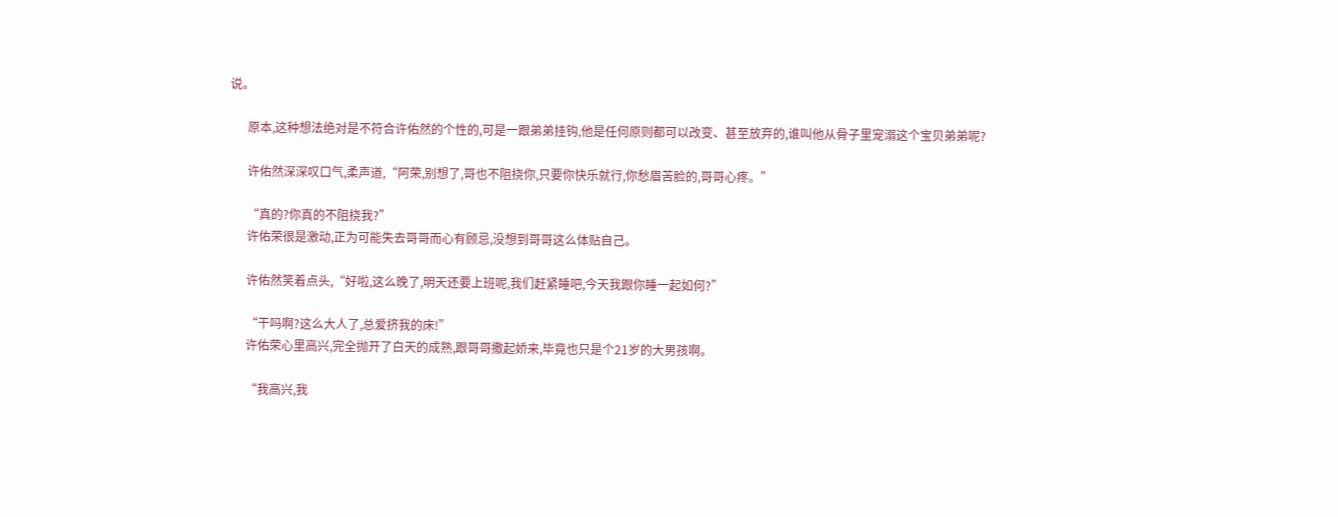说。

      原本,这种想法绝对是不符合许佑然的个性的,可是一跟弟弟挂钩,他是任何原则都可以改变、甚至放弃的,谁叫他从骨子里宠溺这个宝贝弟弟呢?

      许佑然深深叹口气,柔声道,“阿荣,别想了,哥也不阻挠你,只要你快乐就行,你愁眉苦脸的,哥哥心疼。”

      “真的?你真的不阻挠我?”
      许佑荣很是激动,正为可能失去哥哥而心有顾忌,没想到哥哥这么体贴自己。

      许佑然笑着点头,“好啦,这么晚了,明天还要上班呢,我们赶紧睡吧,今天我跟你睡一起如何?”

      “干吗啊?这么大人了,总爱挤我的床!”
      许佑荣心里高兴,完全抛开了白天的成熟,跟哥哥撒起娇来,毕竟也只是个21岁的大男孩啊。

      “我高兴,我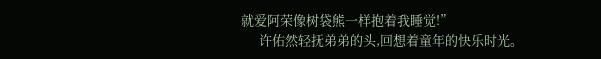就爱阿荣像树袋熊一样抱着我睡觉!”
      许佑然轻抚弟弟的头,回想着童年的快乐时光。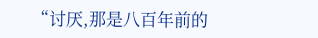“讨厌,那是八百年前的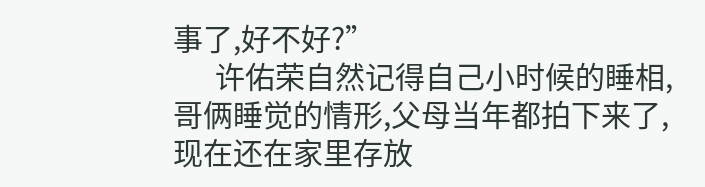事了,好不好?”
      许佑荣自然记得自己小时候的睡相,哥俩睡觉的情形,父母当年都拍下来了,现在还在家里存放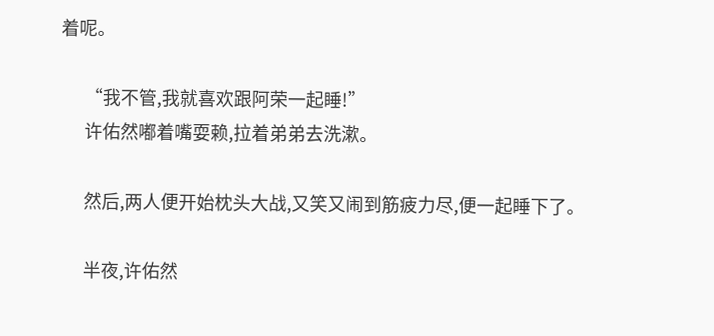着呢。

      “我不管,我就喜欢跟阿荣一起睡!”
      许佑然嘟着嘴耍赖,拉着弟弟去洗漱。

      然后,两人便开始枕头大战,又笑又闹到筋疲力尽,便一起睡下了。

      半夜,许佑然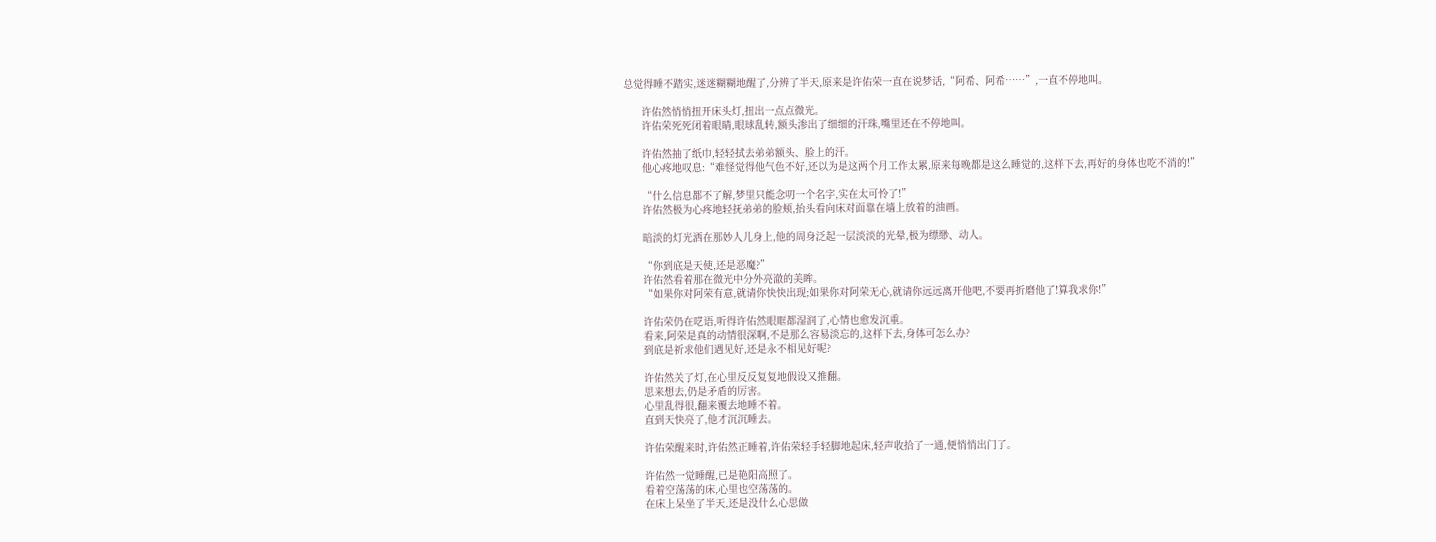总觉得睡不踏实,迷迷糊糊地醒了,分辨了半天,原来是许佑荣一直在说梦话,“阿希、阿希……”,一直不停地叫。

      许佑然悄悄扭开床头灯,扭出一点点微光。
      许佑荣死死闭着眼睛,眼球乱转,额头渗出了细细的汗珠,嘴里还在不停地叫。

      许佑然抽了纸巾,轻轻拭去弟弟额头、脸上的汗。
      他心疼地叹息:“难怪觉得他气色不好,还以为是这两个月工作太累,原来每晚都是这么睡觉的,这样下去,再好的身体也吃不消的!”

      “什么信息都不了解,梦里只能念叨一个名字,实在太可怜了!”
      许佑然极为心疼地轻抚弟弟的脸颊,抬头看向床对面靠在墙上放着的油画。

      暗淡的灯光洒在那妙人儿身上,他的周身泛起一层淡淡的光晕,极为缥缈、动人。

      “你到底是天使,还是恶魔?”
      许佑然看着那在微光中分外亮澈的美眸。
      “如果你对阿荣有意,就请你快快出现;如果你对阿荣无心,就请你远远离开他吧,不要再折磨他了!算我求你!”

      许佑荣仍在呓语,听得许佑然眼眶都湿润了,心情也愈发沉重。
      看来,阿荣是真的动情很深啊,不是那么容易淡忘的,这样下去,身体可怎么办?
      到底是祈求他们遇见好,还是永不相见好呢?

      许佑然关了灯,在心里反反复复地假设又推翻。
      思来想去,仍是矛盾的厉害。
      心里乱得很,翻来覆去地睡不着。
      直到天快亮了,他才沉沉睡去。

      许佑荣醒来时,许佑然正睡着,许佑荣轻手轻脚地起床,轻声收拾了一通,便悄悄出门了。

      许佑然一觉睡醒,已是艳阳高照了。
      看着空荡荡的床,心里也空荡荡的。
      在床上呆坐了半天,还是没什么心思做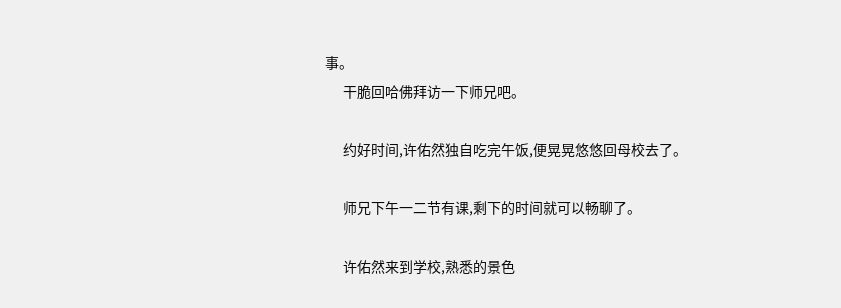事。
      干脆回哈佛拜访一下师兄吧。

      约好时间,许佑然独自吃完午饭,便晃晃悠悠回母校去了。

      师兄下午一二节有课,剩下的时间就可以畅聊了。

      许佑然来到学校,熟悉的景色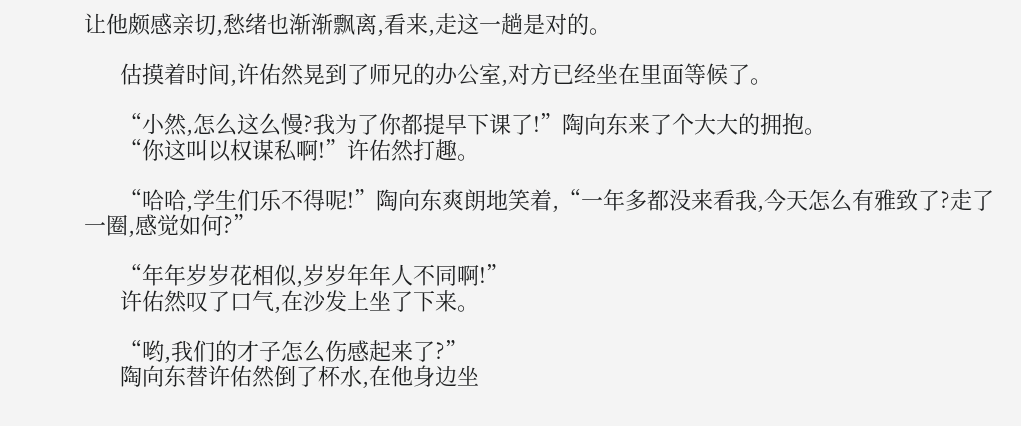让他颇感亲切,愁绪也渐渐飘离,看来,走这一趟是对的。

      估摸着时间,许佑然晃到了师兄的办公室,对方已经坐在里面等候了。

      “小然,怎么这么慢?我为了你都提早下课了!”陶向东来了个大大的拥抱。
      “你这叫以权谋私啊!”许佑然打趣。

      “哈哈,学生们乐不得呢!”陶向东爽朗地笑着,“一年多都没来看我,今天怎么有雅致了?走了一圈,感觉如何?”

      “年年岁岁花相似,岁岁年年人不同啊!”
      许佑然叹了口气,在沙发上坐了下来。

      “哟,我们的才子怎么伤感起来了?”
      陶向东替许佑然倒了杯水,在他身边坐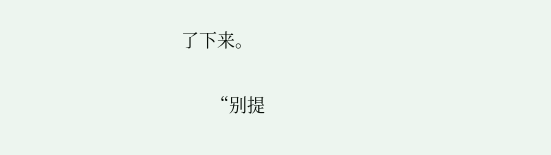了下来。

      “别提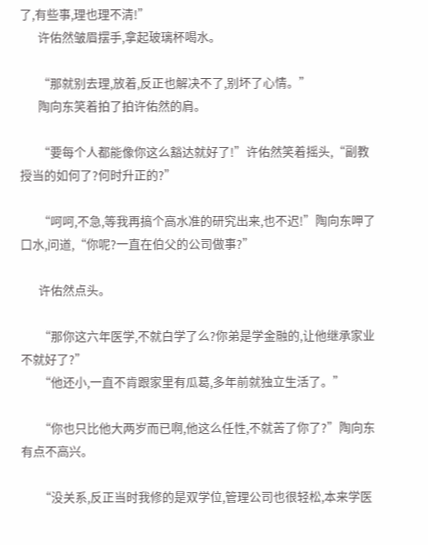了,有些事,理也理不清!”
      许佑然皱眉摆手,拿起玻璃杯喝水。

      “那就别去理,放着,反正也解决不了,别坏了心情。”
      陶向东笑着拍了拍许佑然的肩。

      “要每个人都能像你这么豁达就好了!”许佑然笑着摇头,“副教授当的如何了?何时升正的?”

      “呵呵,不急,等我再搞个高水准的研究出来,也不迟!”陶向东呷了口水,问道,“你呢?一直在伯父的公司做事?”

      许佑然点头。

      “那你这六年医学,不就白学了么?你弟是学金融的,让他继承家业不就好了?”
      “他还小,一直不肯跟家里有瓜葛,多年前就独立生活了。”

      “你也只比他大两岁而已啊,他这么任性,不就苦了你了?”陶向东有点不高兴。

      “没关系,反正当时我修的是双学位,管理公司也很轻松,本来学医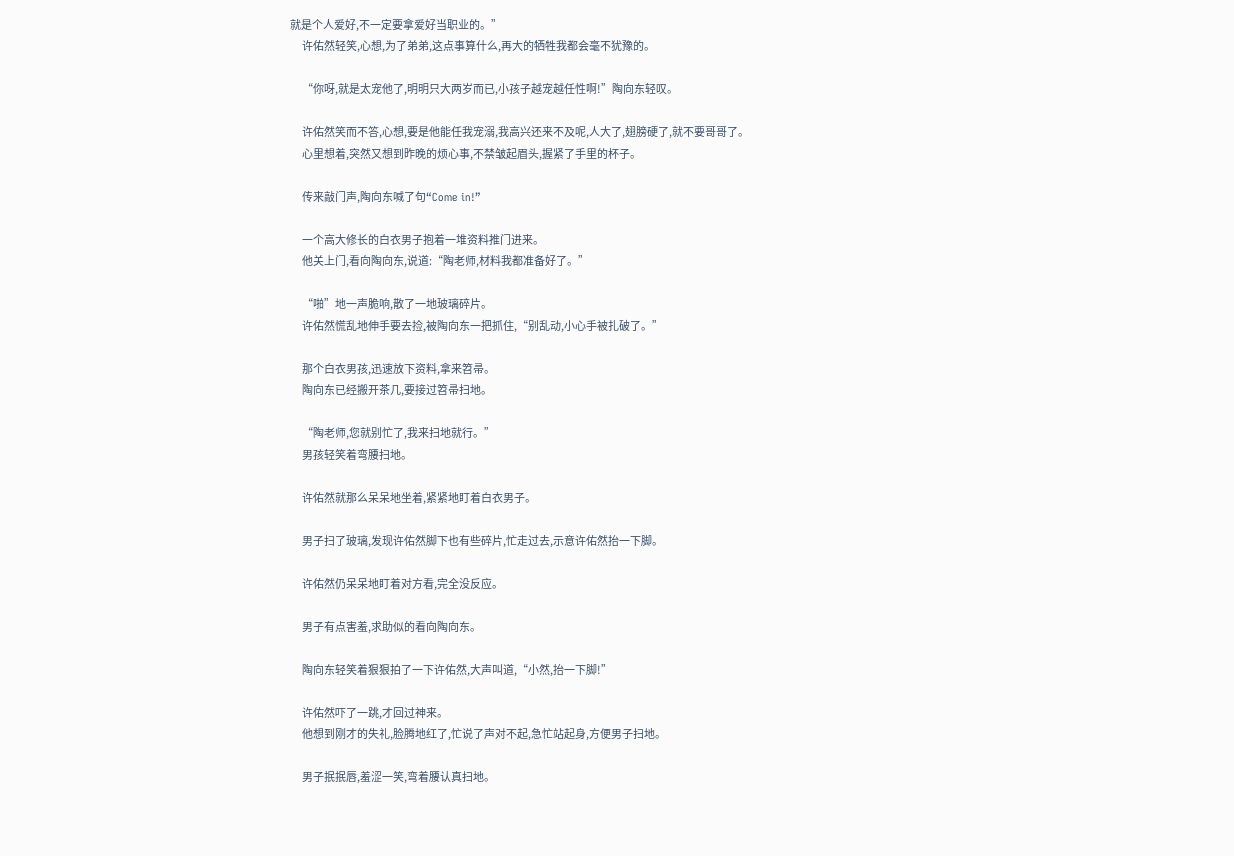就是个人爱好,不一定要拿爱好当职业的。”
      许佑然轻笑,心想,为了弟弟,这点事算什么,再大的牺牲我都会毫不犹豫的。

      “你呀,就是太宠他了,明明只大两岁而已,小孩子越宠越任性啊!”陶向东轻叹。

      许佑然笑而不答,心想,要是他能任我宠溺,我高兴还来不及呢,人大了,翅膀硬了,就不要哥哥了。
      心里想着,突然又想到昨晚的烦心事,不禁皱起眉头,握紧了手里的杯子。

      传来敲门声,陶向东喊了句“Come in!”

      一个高大修长的白衣男子抱着一堆资料推门进来。
      他关上门,看向陶向东,说道:“陶老师,材料我都准备好了。”

      “啪”地一声脆响,散了一地玻璃碎片。
      许佑然慌乱地伸手要去捡,被陶向东一把抓住,“别乱动,小心手被扎破了。”

      那个白衣男孩,迅速放下资料,拿来笤帚。
      陶向东已经搬开茶几,要接过笤帚扫地。

      “陶老师,您就别忙了,我来扫地就行。”
      男孩轻笑着弯腰扫地。

      许佑然就那么呆呆地坐着,紧紧地盯着白衣男子。

      男子扫了玻璃,发现许佑然脚下也有些碎片,忙走过去,示意许佑然抬一下脚。

      许佑然仍呆呆地盯着对方看,完全没反应。

      男子有点害羞,求助似的看向陶向东。

      陶向东轻笑着狠狠拍了一下许佑然,大声叫道,“小然,抬一下脚!”

      许佑然吓了一跳,才回过神来。
      他想到刚才的失礼,脸腾地红了,忙说了声对不起,急忙站起身,方便男子扫地。

      男子抿抿唇,羞涩一笑,弯着腰认真扫地。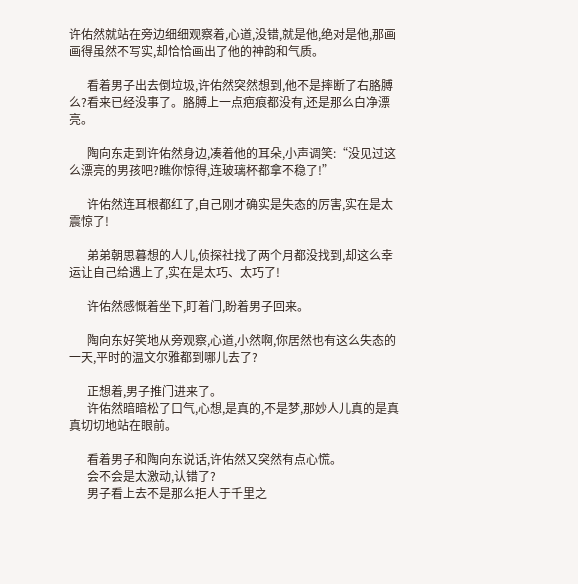许佑然就站在旁边细细观察着,心道,没错,就是他,绝对是他,那画画得虽然不写实,却恰恰画出了他的神韵和气质。

      看着男子出去倒垃圾,许佑然突然想到,他不是摔断了右胳膊么?看来已经没事了。胳膊上一点疤痕都没有,还是那么白净漂亮。

      陶向东走到许佑然身边,凑着他的耳朵,小声调笑:“没见过这么漂亮的男孩吧?瞧你惊得,连玻璃杯都拿不稳了!”

      许佑然连耳根都红了,自己刚才确实是失态的厉害,实在是太震惊了!

      弟弟朝思暮想的人儿,侦探社找了两个月都没找到,却这么幸运让自己给遇上了,实在是太巧、太巧了!

      许佑然感慨着坐下,盯着门,盼着男子回来。

      陶向东好笑地从旁观察,心道,小然啊,你居然也有这么失态的一天,平时的温文尔雅都到哪儿去了?

      正想着,男子推门进来了。
      许佑然暗暗松了口气,心想,是真的,不是梦,那妙人儿真的是真真切切地站在眼前。

      看着男子和陶向东说话,许佑然又突然有点心慌。
      会不会是太激动,认错了?
      男子看上去不是那么拒人于千里之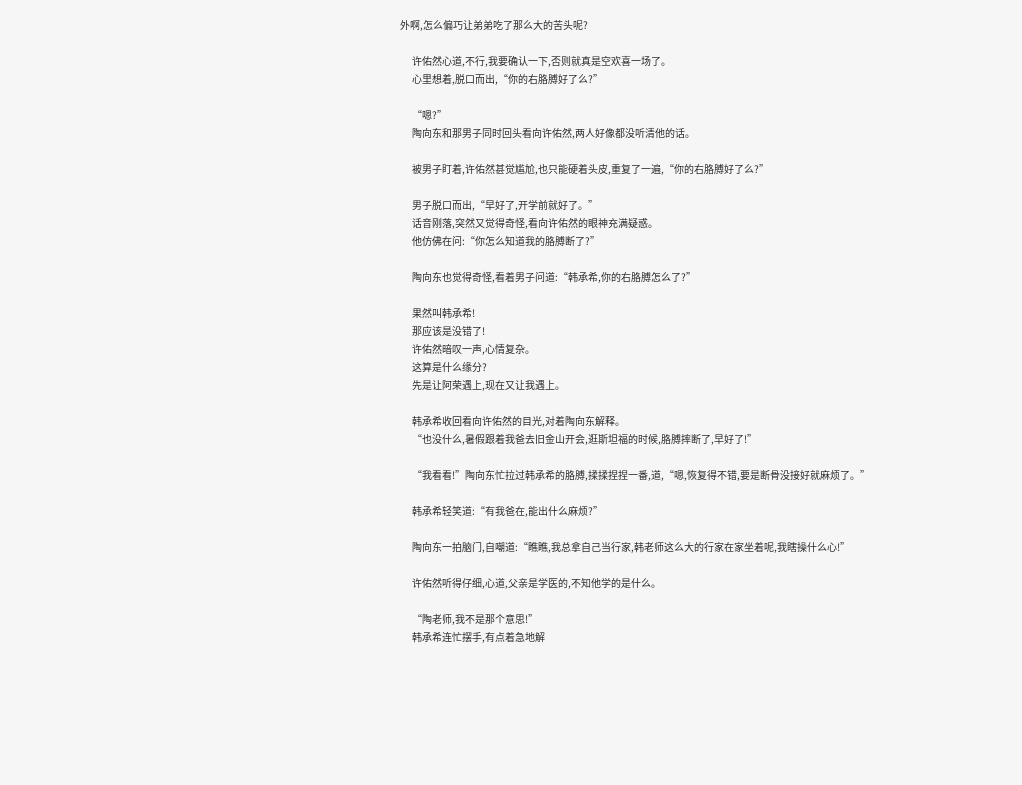外啊,怎么偏巧让弟弟吃了那么大的苦头呢?

      许佑然心道,不行,我要确认一下,否则就真是空欢喜一场了。
      心里想着,脱口而出,“你的右胳膊好了么?”

      “嗯?”
      陶向东和那男子同时回头看向许佑然,两人好像都没听清他的话。

      被男子盯着,许佑然甚觉尴尬,也只能硬着头皮,重复了一遍,“你的右胳膊好了么?”

      男子脱口而出,“早好了,开学前就好了。”
      话音刚落,突然又觉得奇怪,看向许佑然的眼神充满疑惑。
      他仿佛在问:“你怎么知道我的胳膊断了?”

      陶向东也觉得奇怪,看着男子问道:“韩承希,你的右胳膊怎么了?”

      果然叫韩承希!
      那应该是没错了!
      许佑然暗叹一声,心情复杂。
      这算是什么缘分?
      先是让阿荣遇上,现在又让我遇上。

      韩承希收回看向许佑然的目光,对着陶向东解释。
      “也没什么,暑假跟着我爸去旧金山开会,逛斯坦福的时候,胳膊摔断了,早好了!”

      “我看看!”陶向东忙拉过韩承希的胳膊,揉揉捏捏一番,道,“嗯,恢复得不错,要是断骨没接好就麻烦了。”

      韩承希轻笑道:“有我爸在,能出什么麻烦?”

      陶向东一拍脑门,自嘲道:“瞧瞧,我总拿自己当行家,韩老师这么大的行家在家坐着呢,我瞎操什么心!”

      许佑然听得仔细,心道,父亲是学医的,不知他学的是什么。

      “陶老师,我不是那个意思!”
      韩承希连忙摆手,有点着急地解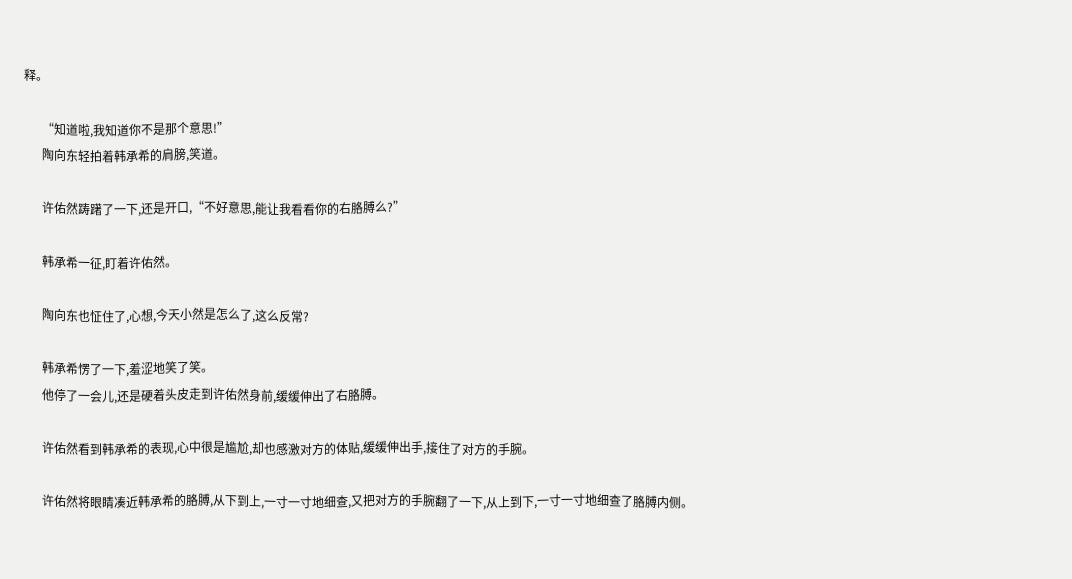释。

      “知道啦,我知道你不是那个意思!”
      陶向东轻拍着韩承希的肩膀,笑道。

      许佑然踌躇了一下,还是开口,“不好意思,能让我看看你的右胳膊么?”

      韩承希一征,盯着许佑然。

      陶向东也怔住了,心想,今天小然是怎么了,这么反常?

      韩承希愣了一下,羞涩地笑了笑。
      他停了一会儿,还是硬着头皮走到许佑然身前,缓缓伸出了右胳膊。

      许佑然看到韩承希的表现,心中很是尴尬,却也感激对方的体贴,缓缓伸出手,接住了对方的手腕。

      许佑然将眼睛凑近韩承希的胳膊,从下到上,一寸一寸地细查,又把对方的手腕翻了一下,从上到下,一寸一寸地细查了胳膊内侧。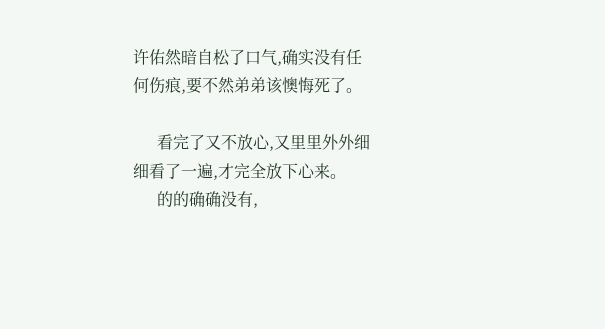许佑然暗自松了口气,确实没有任何伤痕,要不然弟弟该懊悔死了。

      看完了又不放心,又里里外外细细看了一遍,才完全放下心来。
      的的确确没有,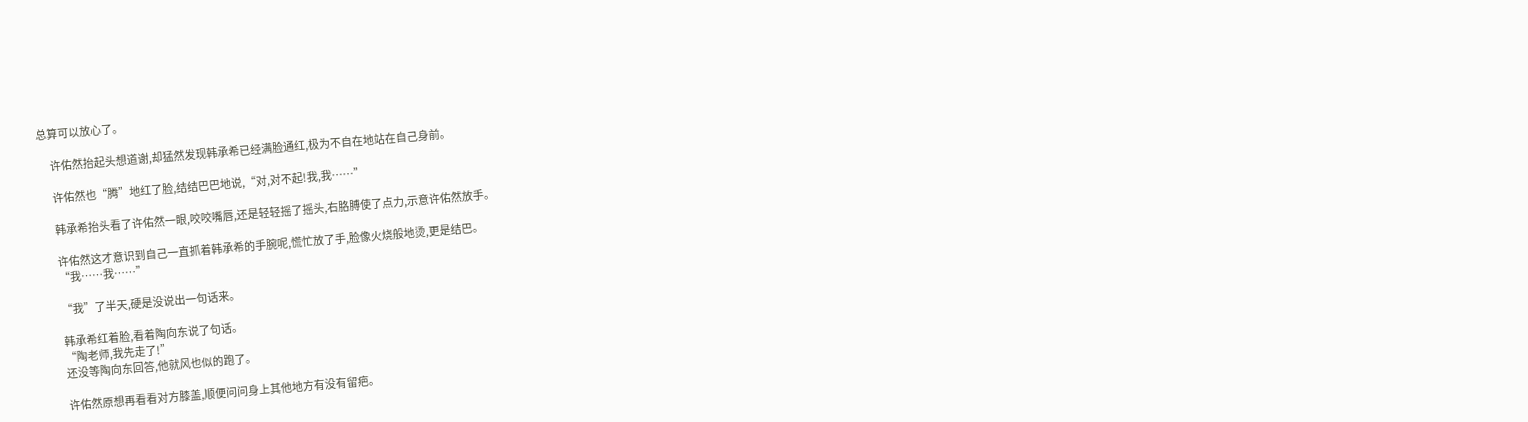总算可以放心了。

      许佑然抬起头想道谢,却猛然发现韩承希已经满脸通红,极为不自在地站在自己身前。

      许佑然也“腾”地红了脸,结结巴巴地说,“对,对不起!我,我……”

      韩承希抬头看了许佑然一眼,咬咬嘴唇,还是轻轻摇了摇头,右胳膊使了点力,示意许佑然放手。

      许佑然这才意识到自己一直抓着韩承希的手腕呢,慌忙放了手,脸像火烧般地烫,更是结巴。
      “我……我……”

      “我”了半天,硬是没说出一句话来。

      韩承希红着脸,看着陶向东说了句话。
      “陶老师,我先走了!”
      还没等陶向东回答,他就风也似的跑了。

      许佑然原想再看看对方膝盖,顺便问问身上其他地方有没有留疤。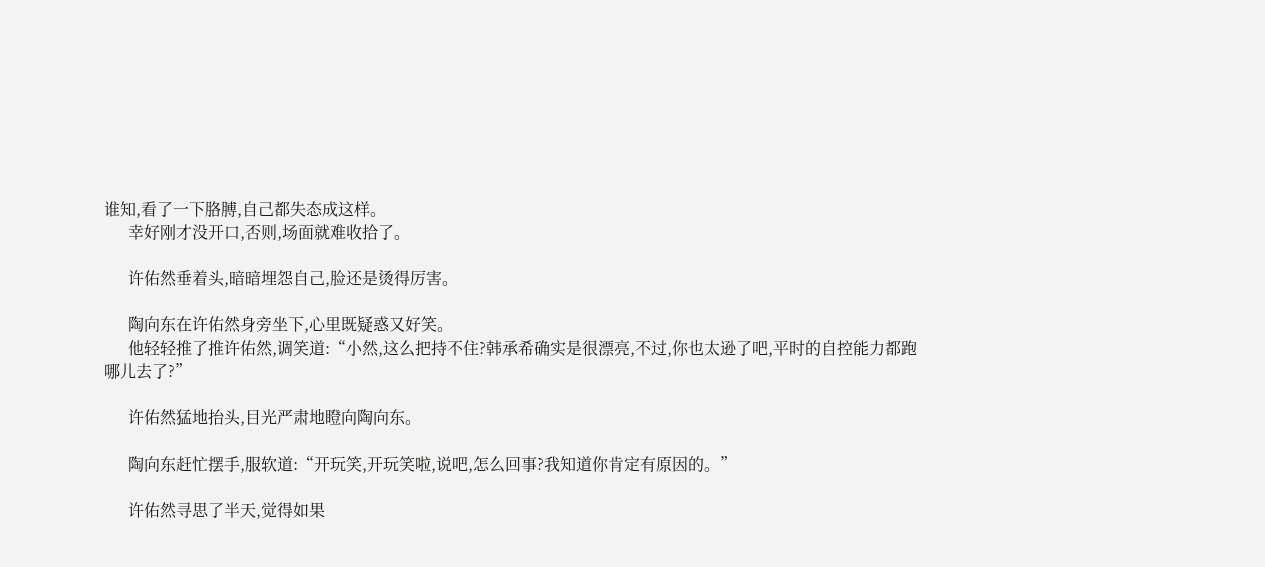谁知,看了一下胳膊,自己都失态成这样。
      幸好刚才没开口,否则,场面就难收拾了。

      许佑然垂着头,暗暗埋怨自己,脸还是烫得厉害。

      陶向东在许佑然身旁坐下,心里既疑惑又好笑。
      他轻轻推了推许佑然,调笑道:“小然,这么把持不住?韩承希确实是很漂亮,不过,你也太逊了吧,平时的自控能力都跑哪儿去了?”

      许佑然猛地抬头,目光严肃地瞪向陶向东。

      陶向东赶忙摆手,服软道:“开玩笑,开玩笑啦,说吧,怎么回事?我知道你肯定有原因的。”

      许佑然寻思了半天,觉得如果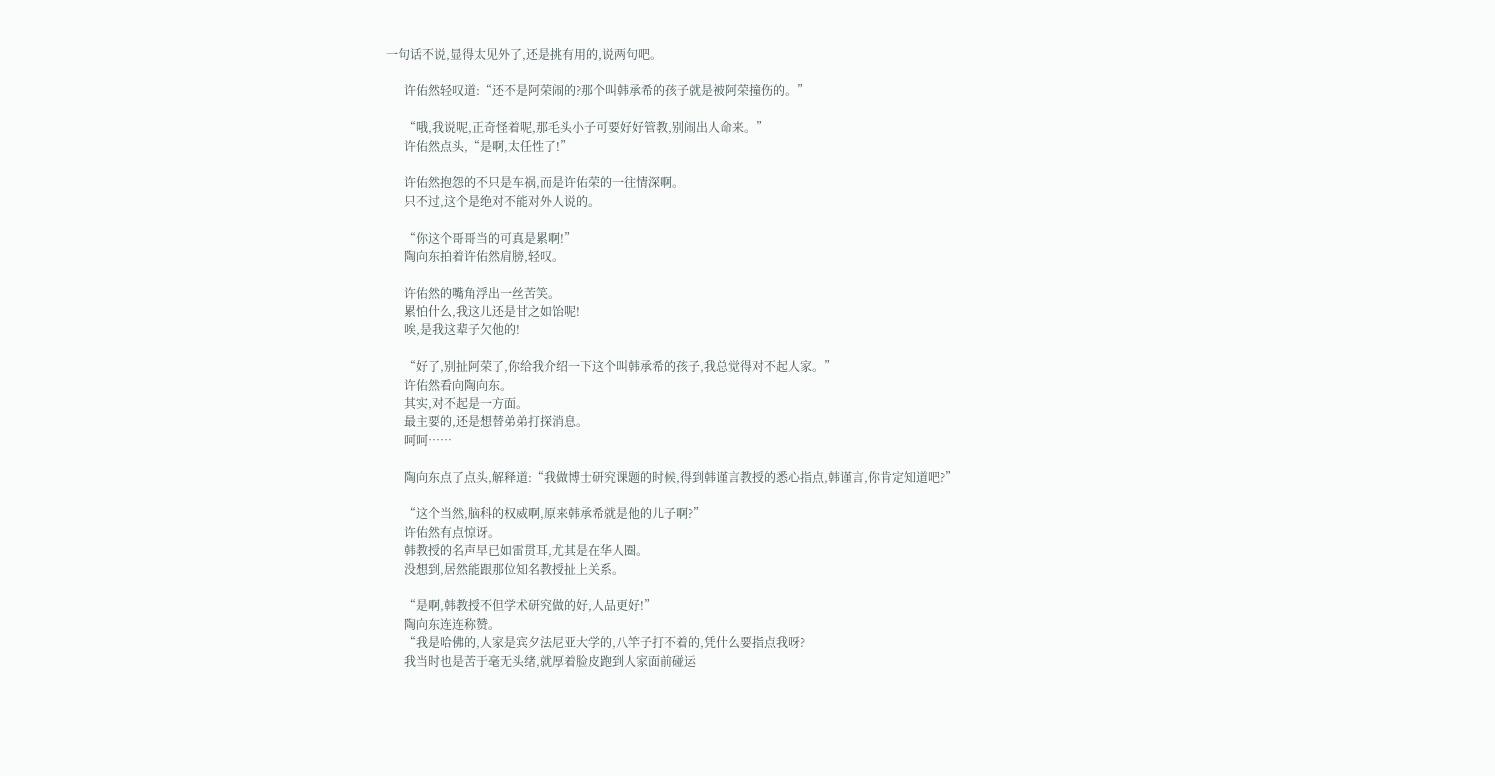一句话不说,显得太见外了,还是挑有用的,说两句吧。

      许佑然轻叹道:“还不是阿荣闹的?那个叫韩承希的孩子就是被阿荣撞伤的。”

      “哦,我说呢,正奇怪着呢,那毛头小子可要好好管教,别闹出人命来。”
      许佑然点头,“是啊,太任性了!”

      许佑然抱怨的不只是车祸,而是许佑荣的一往情深啊。
      只不过,这个是绝对不能对外人说的。

      “你这个哥哥当的可真是累啊!”
      陶向东拍着许佑然肩膀,轻叹。

      许佑然的嘴角浮出一丝苦笑。
      累怕什么,我这儿还是甘之如饴呢!
      唉,是我这辈子欠他的!

      “好了,别扯阿荣了,你给我介绍一下这个叫韩承希的孩子,我总觉得对不起人家。”
      许佑然看向陶向东。
      其实,对不起是一方面。
      最主要的,还是想替弟弟打探消息。
      呵呵……

      陶向东点了点头,解释道:“我做博士研究课题的时候,得到韩谨言教授的悉心指点,韩谨言,你肯定知道吧?”

      “这个当然,脑科的权威啊,原来韩承希就是他的儿子啊?”
      许佑然有点惊讶。
      韩教授的名声早已如雷贯耳,尤其是在华人圈。
      没想到,居然能跟那位知名教授扯上关系。

      “是啊,韩教授不但学术研究做的好,人品更好!”
      陶向东连连称赞。
      “我是哈佛的,人家是宾夕法尼亚大学的,八竿子打不着的,凭什么要指点我呀?
      我当时也是苦于毫无头绪,就厚着脸皮跑到人家面前碰运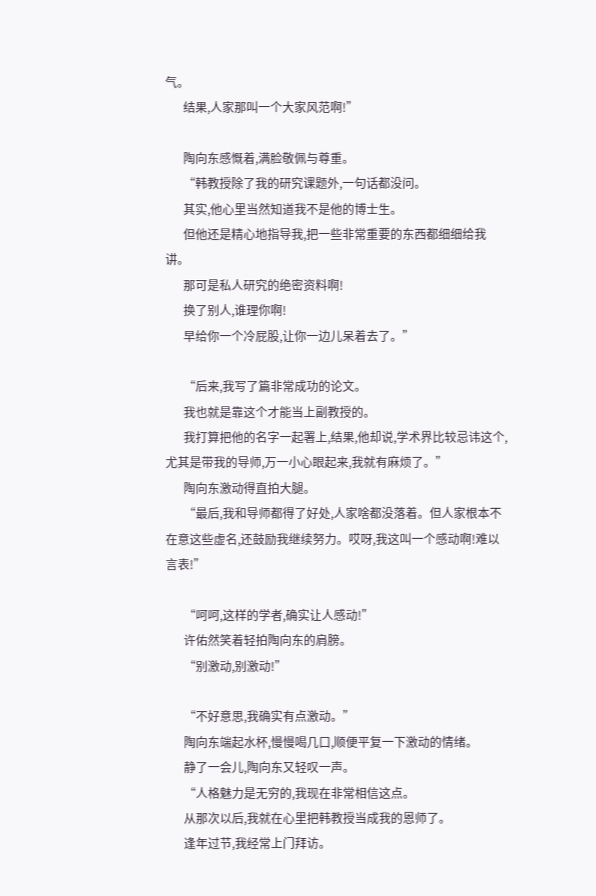气。
      结果,人家那叫一个大家风范啊!”

      陶向东感慨着,满脸敬佩与尊重。
      “韩教授除了我的研究课题外,一句话都没问。
      其实,他心里当然知道我不是他的博士生。
      但他还是精心地指导我,把一些非常重要的东西都细细给我讲。
      那可是私人研究的绝密资料啊!
      换了别人,谁理你啊!
      早给你一个冷屁股,让你一边儿呆着去了。”

      “后来,我写了篇非常成功的论文。
      我也就是靠这个才能当上副教授的。
      我打算把他的名字一起署上,结果,他却说,学术界比较忌讳这个,尤其是带我的导师,万一小心眼起来,我就有麻烦了。”
      陶向东激动得直拍大腿。
      “最后,我和导师都得了好处,人家啥都没落着。但人家根本不在意这些虚名,还鼓励我继续努力。哎呀,我这叫一个感动啊!难以言表!”

      “呵呵,这样的学者,确实让人感动!”
      许佑然笑着轻拍陶向东的肩膀。
      “别激动,别激动!”

      “不好意思,我确实有点激动。”
      陶向东端起水杯,慢慢喝几口,顺便平复一下激动的情绪。
      静了一会儿,陶向东又轻叹一声。
      “人格魅力是无穷的,我现在非常相信这点。
      从那次以后,我就在心里把韩教授当成我的恩师了。
      逢年过节,我经常上门拜访。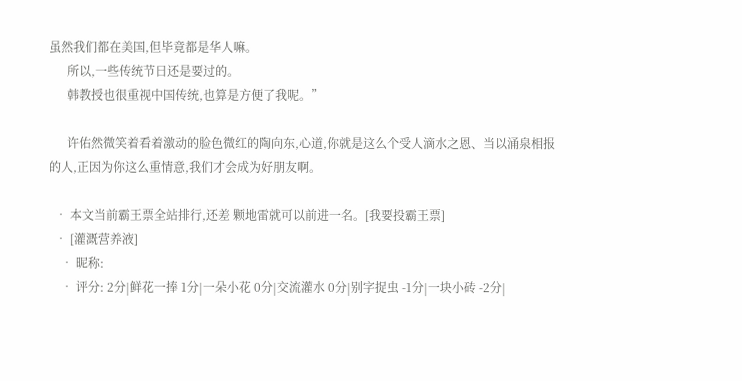虽然我们都在美国,但毕竟都是华人嘛。
      所以,一些传统节日还是要过的。
      韩教授也很重视中国传统,也算是方便了我呢。”

      许佑然微笑着看着激动的脸色微红的陶向东,心道,你就是这么个受人滴水之恩、当以涌泉相报的人,正因为你这么重情意,我们才会成为好朋友啊。

  • 本文当前霸王票全站排行,还差 颗地雷就可以前进一名。[我要投霸王票]
  • [灌溉营养液]
    • 昵称:
    • 评分: 2分|鲜花一捧 1分|一朵小花 0分|交流灌水 0分|别字捉虫 -1分|一块小砖 -2分|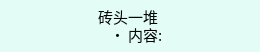砖头一堆
    • 内容: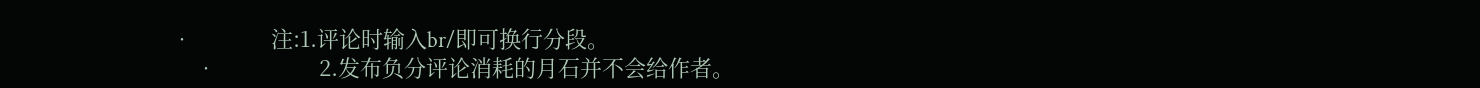•             注:1.评论时输入br/即可换行分段。
    •                 2.发布负分评论消耗的月石并不会给作者。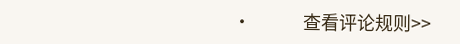•             查看评论规则>>